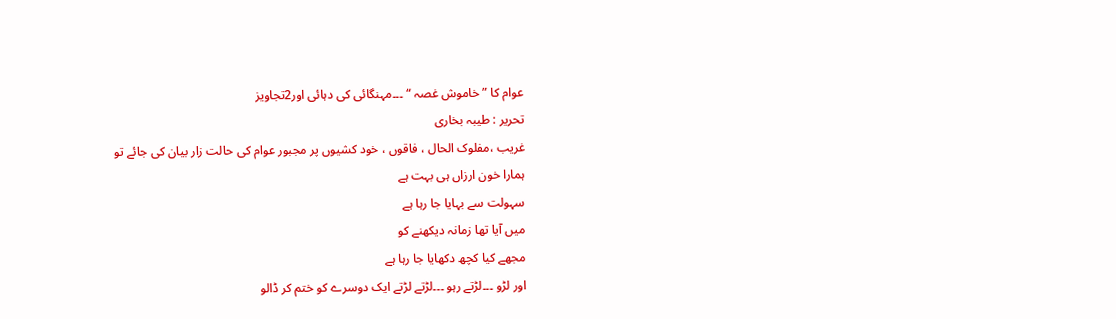عوام کا ”خاموش غصہ “ ۔۔۔مہنگائی کی دہائی اور2تجاویز
تحریر : طیبہ بخاری
غریب ،مفلوک الحال ، فاقوں ، خود کشیوں پر مجبور عوام کی حالت زار بیان کی جائے تو
ہمارا خون ارزاں ہی بہت ہے
سہولت سے بہایا جا رہا ہے
میں آیا تھا زمانہ دیکھنے کو
مجھے کیا کچھ دکھایا جا رہا ہے
اور لڑو ۔۔۔لڑتے رہو ۔۔۔لڑتے لڑتے ایک دوسرے کو ختم کر ڈالو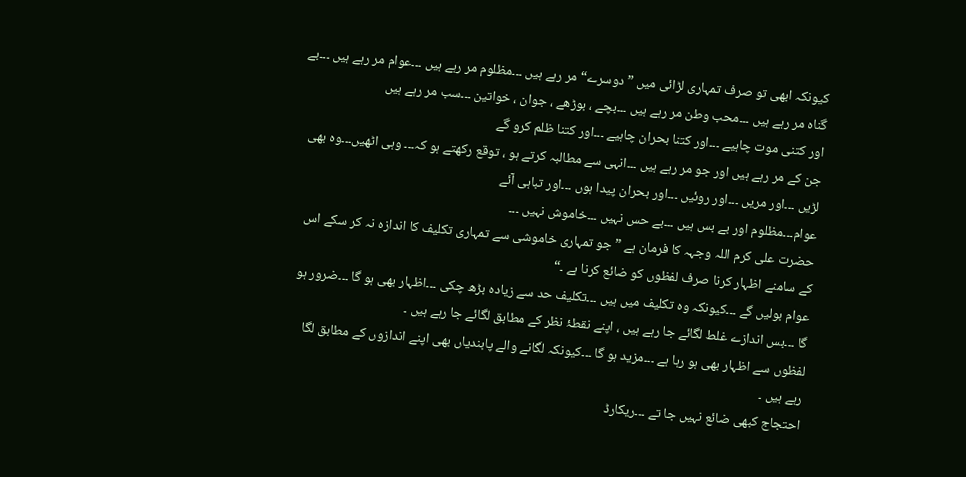کیونکہ ابھی تو صرف تمہاری لڑائی میں ”دوسرے“ مر رہے ہیں ۔۔۔مظلوم مر رہے ہیں ۔۔۔عوام مر رہے ہیں ۔۔۔بے گناہ مر رہے ہیں ۔۔۔محب وطن مر رہے ہیں ۔۔۔بچے ، بوڑھے ، جوان ، خواتین ۔۔۔سب مر رہے ہیں
اور کتنی موت چاہیے ۔۔۔اور کتنا بحران چاہیے ۔۔۔اور کتنا ظلم کرو گے
جن کے مر رہے ہیں اور جو مر رہے ہیں ۔۔۔انہی سے مطالبہ کرتے ہو ، توقع رکھتے ہو کہ۔۔۔ وہی اٹھیں۔۔۔وہ بھی لڑیں ۔۔۔اور مریں ۔۔۔اور روئیں ۔۔۔اور بحران پیدا ہوں ۔۔۔اور تباہی آئے
عوام۔۔۔مظلوم اور بے بس ہیں ۔۔۔بے حس نہیں ۔۔۔خاموش نہیں ۔۔۔
حضرت علی کرم اللہ وجہہ کا فرمان ہے ” جو تمہاری خاموشی سے تمہاری تکلیف کا اندازہ نہ کر سکے اس کے سامنے اظہار کرنا صرف لفظوں کو ضائع کرنا ہے ۔“
عوام بولیں گے ۔۔۔کیونکہ وہ تکلیف میں ہیں ۔۔۔تکلیف حد سے زیادہ بڑھ چکی ۔۔۔اظہار بھی ہو گا ۔۔۔ضرور ہو گا ۔۔۔بس اندازے غلط لگائے جا رہے ہیں ، اپنے نقطۂ نظر کے مطابق لگائے جا رہے ہیں ۔
لفظوں سے اظہار بھی ہو رہا ہے ۔۔۔مزید ہو گا ۔۔۔کیونکہ لگانے والے پابندیاں بھی اپنے اندازوں کے مطابق لگا رہے ہیں ۔
احتجاج کبھی ضائع نہیں جا تے ۔۔۔ریکارڈ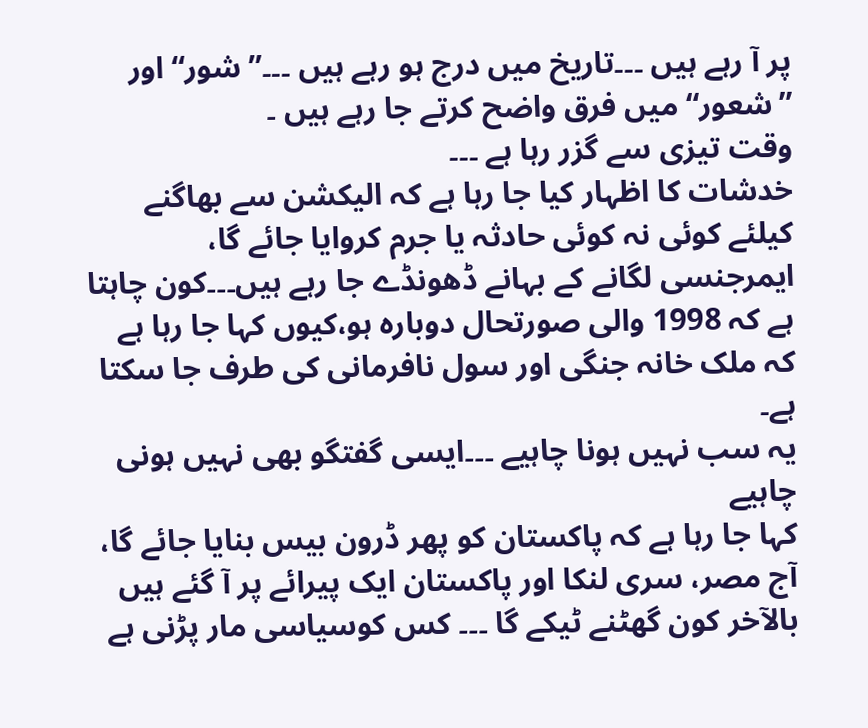پر آ رہے ہیں ۔۔۔تاریخ میں درج ہو رہے ہیں ۔۔۔”شور“ اور ”شعور“ میں فرق واضح کرتے جا رہے ہیں ۔
وقت تیزی سے گزر رہا ہے ۔۔۔
خدشات کا اظہار کیا جا رہا ہے کہ الیکشن سے بھاگنے کیلئے کوئی نہ کوئی حادثہ یا جرم کروایا جائے گا،
ایمرجنسی لگانے کے بہانے ڈھونڈے جا رہے ہیں۔۔۔کون چاہتا ہے کہ 1998 والی صورتحال دوبارہ ہو،کیوں کہا جا رہا ہے کہ ملک خانہ جنگی اور سول نافرمانی کی طرف جا سکتا ہے۔
یہ سب نہیں ہونا چاہیے ۔۔۔ایسی گفتگو بھی نہیں ہونی چاہیے
کہا جا رہا ہے کہ پاکستان کو پھر ڈرون بیس بنایا جائے گا، آج مصر، سری لنکا اور پاکستان ایک پیرائے پر آ گئے ہیں
بالآخر کون گھٹنے ٹیکے گا ۔۔۔ کس کوسیاسی مار پڑنی ہے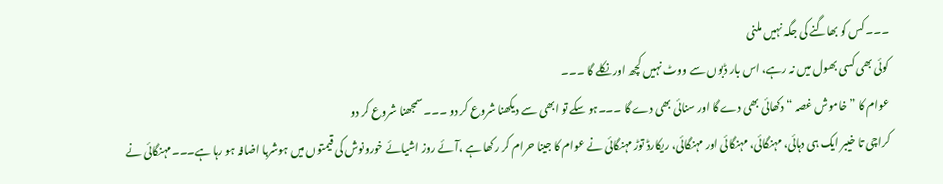۔۔۔کس کو بھاگنے کی جگہ نہیں ملنی
کوئی بھی کسی بھول میں نہ رہے، اس بار ڈبوں سے ووٹ نہیں کچھ اور نکلے گا ۔۔۔
عوام کا ”خاموش غصہ “ دکھائی بھی دے گا اور سنائی بھی دے گا ۔۔۔ہو سکے تو ابھی سے دیکھنا شروع کر دو ۔۔۔سمجھنا شروع کر دو
کراچی تا خیبر ایک ہی دہائی، مہنگائی، مہنگائی اور مہنگائی، ریکارڈ توڑ مہنگائی نے عوام کا جینا حرام کر رکھا ہے ،آئے روز اشیائے خورونوش کی قیمتوں میں ہوشربا اضافہ ہو رہا ہے۔۔۔مہنگائی نے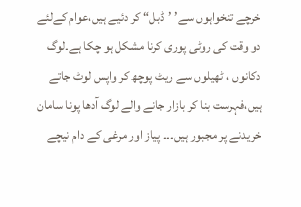خرچے تنخواہوں سے’ ’ڈبل“ کر دئیے ہیں،عوام کےلئے دو وقت کی روٹی پوری کرنا مشکل ہو چکا ہے۔لوگ دکانوں ، ٹھیلوں سے ریٹ پوچھ کر واپس لوٹ جاتے ہیں،فہرست بنا کر بازار جانے والے لوگ آدھا پونا سامان خریدنے پر مجبور ہیں۔۔۔ پیاز اور مرغی کے دام نیچے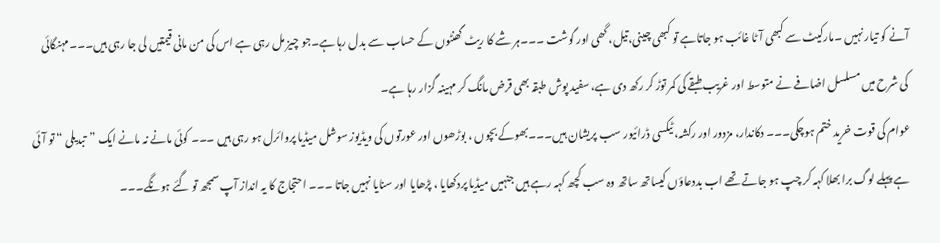آنے کو تیار نہیں ۔مارکیٹ سے کبھی آٹا غائب ہو جاتاہے تو کبھی چینی،تیل، گھی اور گوشت ۔۔۔ہر شے کا ریٹ گھنٹوں کے حساب سے بدل رہا ہے۔جو چیز مل رہی ہے اس کی من مانی قیمتیں لی جا رہی ہیں۔۔۔مہنگائی کی شرح میں مسلسل اضافے نے متوسط اور غریب طبقے کی کمر توڑ کر رکھ دی ہے، سفید پوش طبقہ بھی قرض مانگ کر مہینہ گزار رہا ہے۔
عوام کی قوت خرید ختم ہوچکی۔۔۔ دکاندار، مزدور اور رکشہ، ٹیکسی ڈرائیور سب پریشان ہیں۔۔۔بھوکے بچوں ، بوڑھوں اور عورتوں کی ویڈیوز سوشل میڈیا پروائرل ہو رہی ہیں ۔۔۔ کوئی مانے نہ مانے ایک ”تبدیلی “ تو آئی ہے پہلے لوگ برا بھلا کہہ کر چپ ہو جاتے تھے اب بددعاؤں کیساتھ ساتھ وہ سب کچھ کہہ رہے ہیں جنہیں میڈیا پردکھایا ، پڑھایا اور سنایا نہیں جاتا ۔۔۔ احتجاج کا یہ انداز آپ سمجھ تو گئے ہونگے۔۔۔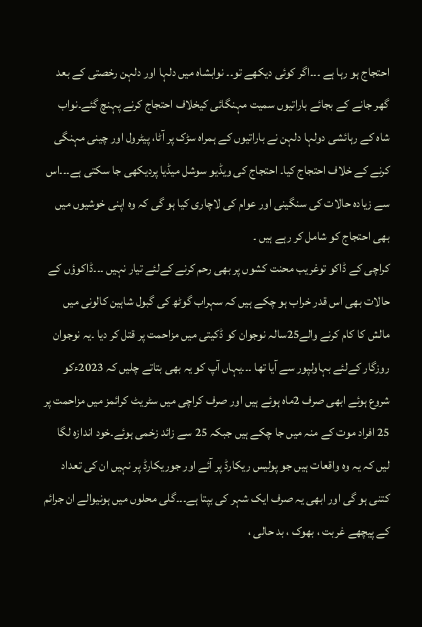احتجاج ہو رہا ہے ۔۔۔اگر کوئی دیکھے تو۔۔ نوابشاہ میں دلہا اور دلہن رخصتی کے بعد گھر جانے کے بجائے باراتیوں سمیت مہنگائی کیخلاف احتجاج کرنے پہنچ گئے۔نواب شاہ کے رہائشی دولہا دلہن نے باراتیوں کے ہمراہ سڑک پر آٹا، پیٹرول اور چینی مہنگی کرنے کے خلاف احتجاج کیا۔ احتجاج کی ویڈیو سوشل میڈیا پردیکھی جا سکتی ہے۔۔۔اس سے زیادہ حالات کی سنگینی اور عوام کی لاچاری کیا ہو گی کہ وہ اپنی خوشیوں میں بھی احتجاج کو شامل کر رہے ہیں ۔
کراچی کے ڈاکو توغریب محنت کشوں پر بھی رحم کرنے کےلئے تیار نہیں ۔۔۔ڈاکوؤں کے حالات بھی اس قدر خراب ہو چکے ہیں کہ سہراب گوٹھ کی گبول شاہین کالونی میں مالش کا کام کرنے والے25سالہ نوجوان کو ڈکیتی میں مزاحمت پر قتل کر دیا ۔یہ نوجوان روزگار کےلئے بہاولپور سے آیا تھا ۔۔۔یہاں آپ کو یہ بھی بتاتے چلیں کہ 2023ءکو شروع ہوئے ابھی صرف 2ماہ ہوئے ہیں اور صرف کراچی میں سٹریٹ کرائمز میں مزاحمت پر 25 افراد موت کے منہ میں جا چکے ہیں جبکہ 25 سے زائد زخمی ہوئے۔خود اندازہ لگا لیں کہ یہ وہ واقعات ہیں جو پولیس ریکارڈ پر آئے اور جوریکارڈ پر نہیں ان کی تعداد کتنی ہو گی اور ابھی یہ صرف ایک شہر کی بپتا ہے۔۔۔گلی محلوں میں ہونیوالے ان جرائم کے پیچھے غربت ، بھوک ، بد حالی ،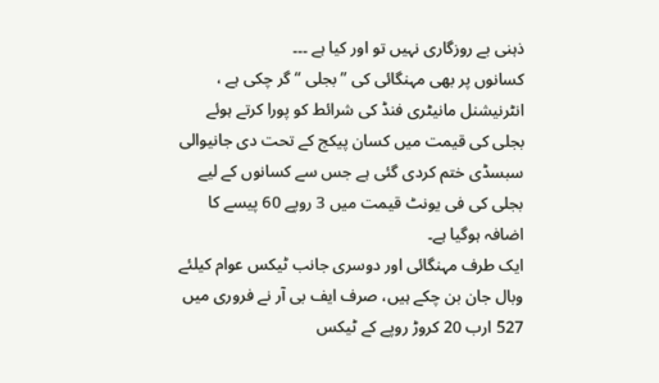ذہنی بے روزگاری نہیں تو اور کیا ہے ۔۔۔
کسانوں پر بھی مہنگائی کی ”بجلی “ گر چکی ہے ، انٹرنیشنل مانیٹری فنڈ کی شرائط کو پورا کرتے ہوئے بجلی کی قیمت میں کسان پیکج کے تحت دی جانیوالی سبسڈی ختم کردی گئی ہے جس سے کسانوں کے لیے بجلی کی فی یونٹ قیمت میں 3 روپے 60 پیسے کا اضافہ ہوگیا ہے۔
ایک طرف مہنگائی اور دوسری جانب ٹیکس عوام کیلئے وبال جان بن چکے ہیں، صرف ایف بی آر نے فروری میں 527 ارب 20 کروڑ روپے کے ٹیکس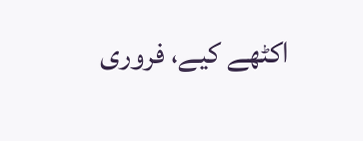اکٹھے کیے، فروری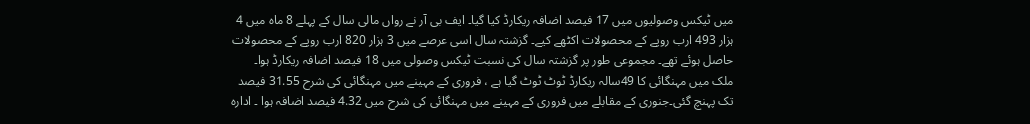میں ٹیکس وصولیوں میں 17 فیصد اضافہ ریکارڈ کیا گیا۔ ایف بی آر نے رواں مالی سال کے پہلے 8 ماہ میں 4 ہزار 493 ارب روپے کے محصولات اکٹھے کیے۔ گزشتہ سال اسی عرصے میں 3 ہزار 820 ارب روپے کے محصولات حاصل ہوئے تھے۔ مجموعی طور پر گزشتہ سال کی نسبت ٹیکس وصولی میں 18 فیصد اضافہ ریکارڈ ہوا۔
ملک میں مہنگائی کا 49سالہ ریکارڈ ٹوٹ ٹوٹ گیا ہے ، فروری کے مہینے میں مہنگائی کی شرح 31.55 فیصد تک پہنچ گئی۔جنوری کے مقابلے میں فروری کے مہینے میں مہنگائی کی شرح میں 4.32 فیصد اضافہ ہوا ۔ ادارہ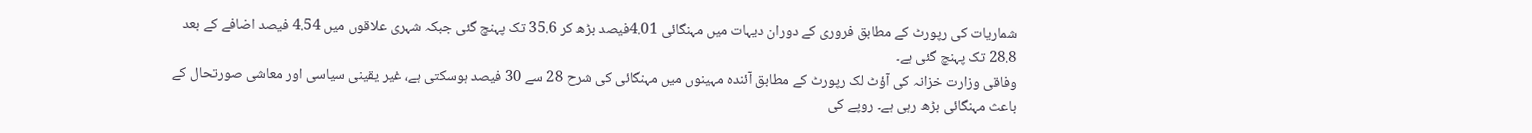شماریات کی رپورٹ کے مطابق فروری کے دوران دیہات میں مہنگائی 4.01فیصد بڑھ کر 35.6 تک پہنچ گئی جبکہ شہری علاقوں میں 4.54 فیصد اضافے کے بعد 28.8 تک پہنچ گئی ہے۔
وفاقی وزارت خزانہ کی آؤٹ لک رپورٹ کے مطابق آئندہ مہینوں میں مہنگائی کی شرح 28 سے 30 فیصد ہوسکتی ہے، غیر یقینی سیاسی اور معاشی صورتحال کے باعث مہنگائی بڑھ رہی ہے۔ روپے کی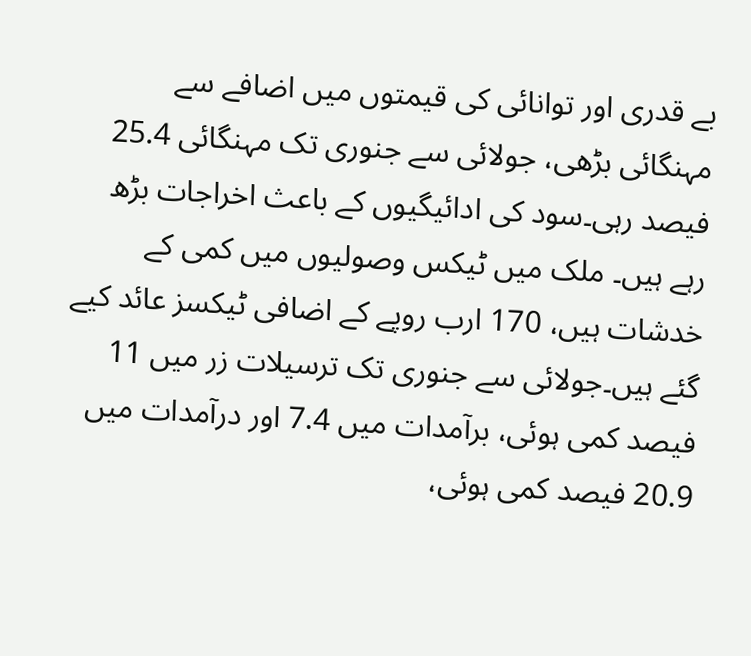بے قدری اور توانائی کی قیمتوں میں اضافے سے مہنگائی بڑھی، جولائی سے جنوری تک مہنگائی 25.4 فیصد رہی۔سود کی ادائیگیوں کے باعث اخراجات بڑھ رہے ہیں۔ ملک میں ٹیکس وصولیوں میں کمی کے خدشات ہیں، 170 ارب روپے کے اضافی ٹیکسز عائد کیے گئے ہیں۔جولائی سے جنوری تک ترسیلات زر میں 11 فیصد کمی ہوئی، برآمدات میں 7.4 اور درآمدات میں 20.9 فیصد کمی ہوئی،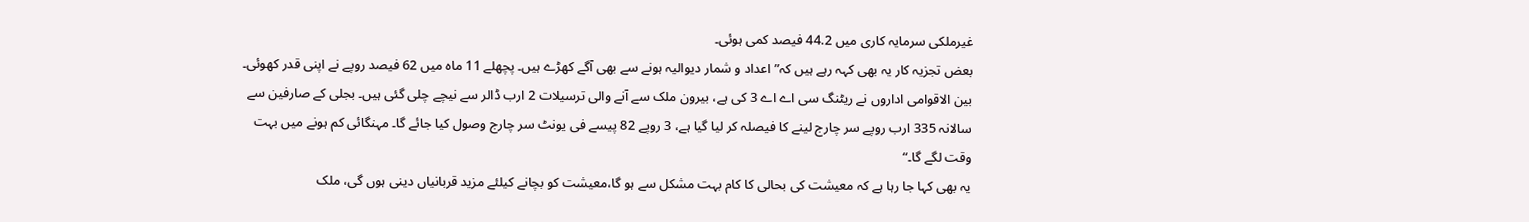غیرملکی سرمایہ کاری میں 44.2 فیصد کمی ہوئی۔
بعض تجزیہ کار یہ بھی کہہ رہے ہیں کہ” اعداد و شمار دیوالیہ ہونے سے بھی آگے کھڑے ہیں۔ پچھلے 11 ماہ میں 62 فیصد روپے نے اپنی قدر کھوئی۔ بین الاقوامی اداروں نے ریٹنگ سی اے اے 3 کی ہے، بیرون ملک سے آنے والی ترسیلات 2 ارب ڈالر سے نیچے چلی گئی ہیں۔ بجلی کے صارفین سے سالانہ 335 ارب روپے سر چارج لینے کا فیصلہ کر لیا گیا ہے، 3 روپے 82 پیسے فی یونٹ سر چارج وصول کیا جائے گا۔ مہنگائی کم ہونے میں بہت وقت لگے گا۔“
یہ بھی کہا جا رہا ہے کہ معیشت کی بحالی کا کام بہت مشکل سے ہو گا،معیشت کو بچانے کیلئے مزید قربانیاں دینی ہوں گی، ملک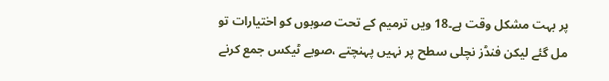پر بہت مشکل وقت ہے۔18 ویں ترمیم کے تحت صوبوں کو اختیارات تو مل گئے لیکن فنڈز نچلی سطح پر نہیں پہنچتے ،صوبے ٹیکس جمع کرنے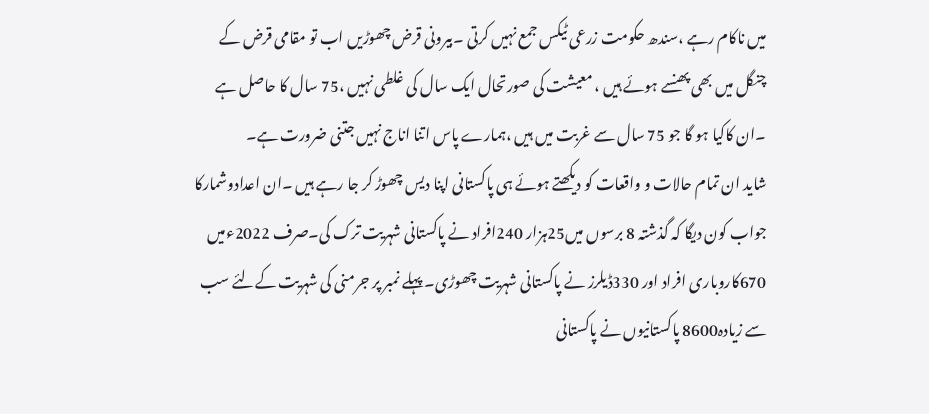میں ناکام رہے ،سندھ حکومت زرعی ٹیکس جمع نہیں کرتی ۔بیرونی قرض چھوڑیں اب تو مقامی قرض کے چنگل میں بھی پھنسے ہوئے ہیں ، معیشت کی صورتحال ایک سال کی غلطی نہیں ،75 سال کا حاصل ہے ۔ان کاکیا ہو گا جو 75 سال سے غربت میں ہیں ،ہمارے پاس اتنا اناج نہیں جتنی ضرورت ہے۔
شاید ان تمام حالات و واقعات کو دیکھتے ہوئے ہی پاکستانی اپنا دیس چھوڑ کر جا رہے ہیں ۔ان اعدادوشمارکا جواب کون دیگا کہ گذشتہ 8 برسوں میں25ہزار 240افراد نے پاکستانی شہریت ترک کی۔صرف 2022ءمیں 670کاروباری افراد اور 330ڈیلرز نے پاکستانی شہریت چھوڑی۔ پہلے نمبر پر جرمنی کی شہریت کےلئے سب سے زیادہ8600 پاکستانیوں نے پاکستانی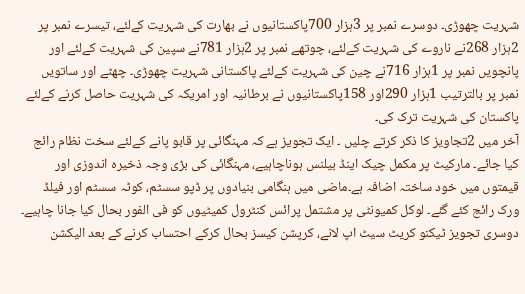شہریت چھوڑی۔ دوسرے نمبر پر 3ہزار 700پاکستانیوں نے بھارت کی شہریت کےلئے، تیسرے نمبر پر 2ہزار 268نے ناروے کی شہریت کےلئے، چوتھے نمبر پر 2ہزار 781نے سپین کی شہریت کےلئے اور پانچویں نمبر پر 1ہزار 716نے چین کی شہریت کےلئے پاکستانی شہریت چھوڑی۔ چھٹے اور ساتویں نمبر پر بالترتیب 1ہزار 290اور 158پاکستانیوں نے برطانیہ اور امریکہ کی شہریت حاصل کرنے کےلئے پاکستان کی شہریت ترک کی۔
آخر میں 2تجاویز کا ذکر کرتے چلیں ۔ ایک تجویز ہے کہ مہنگائی پر قابو پانے کےلئے سخت نظام رائج کیا جائے۔ مارکیٹ پر مکمل چیک اینڈ بیلنس ہوناچاہیے، مہنگائی کی بڑی وجہ ذخیرہ اندوزی اور قیمتوں میں خود ساختہ اضافہ ہے۔ماضی میں ہنگامی بنیادوں پر ڈپو سسٹم، کوٹہ سسٹم اور فیلڈ ورک رائج کئے گئے۔ لوکل کمیونٹی پر مشتمل پرائس کنٹرول کمیٹیوں کو فی الفور بحال کیا جانا چاہیے۔
دوسری تجویز ٹیکنو کریٹ سیٹ اپ لانے، کرپشن کیسز بحال کرکے احتساب کرنے کے بعد الیکشن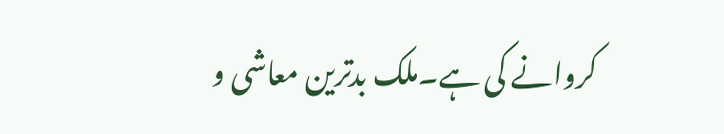کروانے کی ہے۔ملک بدترین معاشی و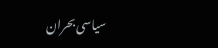سیاسی بحران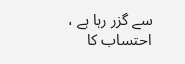سے گزر رہا ہے ، احتساب کا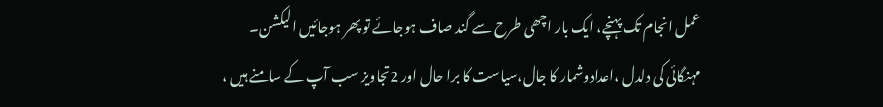عمل انجام تک پہنچے، ایک بار اچھی طرح سے گند صاف ہوجائے تو پھر ہوجائیں الیکشن۔
مہنگائی کی دلدل ،اعدادوشمار کا جال،سیاست کا برا حال اور 2تجاویز سب آپ کے سامنے ہیں ،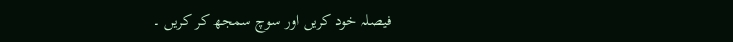فیصلہ خود کریں اور سوچ سمجھ کر کریں ۔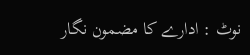نوٹ : ادارے کا مضمون نگار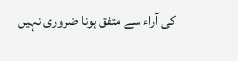کی آراء سے متفق ہونا ضروری نہیں